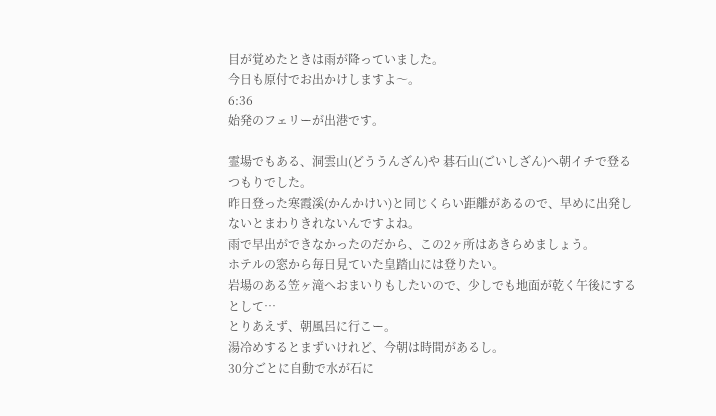目が覚めたときは雨が降っていました。
今日も原付でお出かけしますよ〜。
6:36
始発のフェリーが出港です。

霊場でもある、洞雲山(どううんざん)や 碁石山(ごいしざん)へ朝イチで登るつもりでした。
昨日登った寒霞溪(かんかけい)と同じくらい距離があるので、早めに出発しないとまわりきれないんですよね。
雨で早出ができなかったのだから、この2ヶ所はあきらめましょう。
ホテルの窓から毎日見ていた皇踏山には登りたい。
岩場のある笠ヶ滝へおまいりもしたいので、少しでも地面が乾く午後にするとして…
とりあえず、朝風呂に行こー。
湯冷めするとまずいけれど、今朝は時間があるし。
30分ごとに自動で水が石に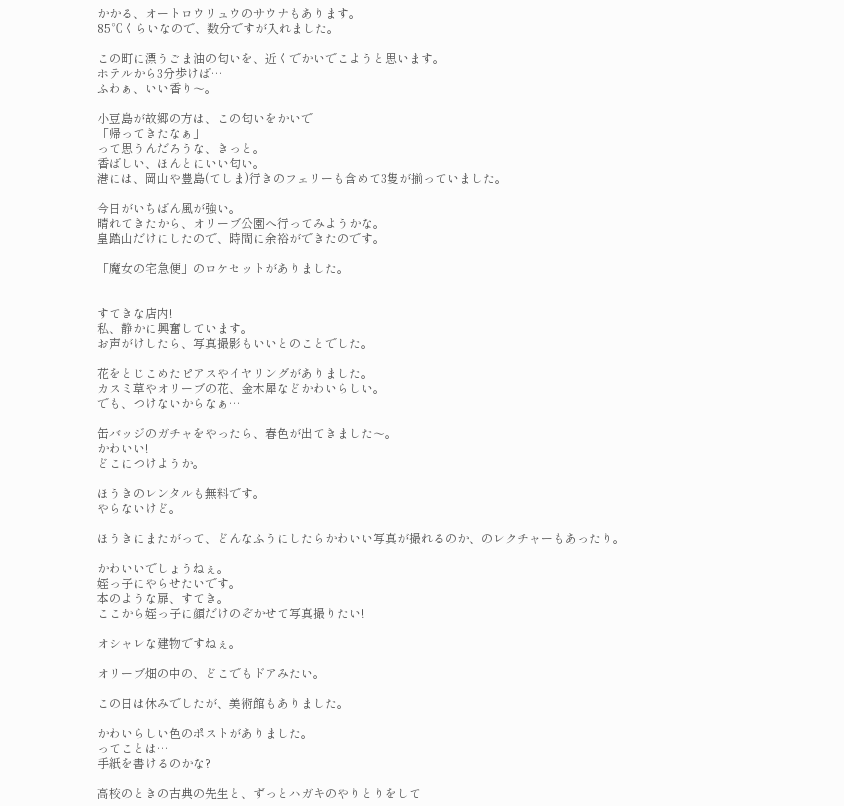かかる、オートロウリュウのサウナもあります。
85℃くらいなので、数分ですが入れました。

この町に漂うごま油の匂いを、近くでかいでこようと思います。
ホテルから3分歩けば…
ふわぁ、いい香り〜。

小豆島が故郷の方は、この匂いをかいで
「帰ってきたなぁ」
って思うんだろうな、きっと。
香ばしい、ほんとにいい匂い。
港には、岡山や豊島(てしま)行きのフェリーも含めて3隻が揃っていました。

今日がいちばん風が強い。
晴れてきたから、オリーブ公園へ行ってみようかな。
皇踏山だけにしたので、時間に余裕ができたのです。

「魔女の宅急便」のロケセットがありました。


すてきな店内!
私、静かに興奮しています。
お声がけしたら、写真撮影もいいとのことでした。

花をとじこめたピアスやイヤリングがありました。
カスミ草やオリーブの花、金木犀などかわいらしい。
でも、つけないからなぁ…

缶バッジのガチャをやったら、春色が出てきました〜。
かわいい!
どこにつけようか。

ほうきのレンタルも無料です。
やらないけど。

ほうきにまたがって、どんなふうにしたらかわいい写真が撮れるのか、のレクチャーもあったり。

かわいいでしょうねぇ。
姪っ子にやらせたいです。
本のような扉、すてき。
ここから姪っ子に顔だけのぞかせて写真撮りたい!

オシャレな建物ですねぇ。

オリーブ畑の中の、どこでもドアみたい。

この日は休みでしたが、美術館もありました。

かわいらしい色のポストがありました。
ってことは…
手紙を書けるのかな?

高校のときの古典の先生と、ずっとハガキのやりとりをして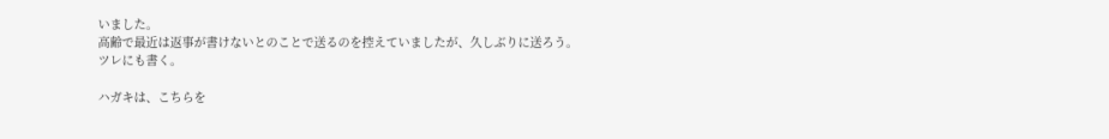いました。
高齢で最近は返事が書けないとのことで送るのを控えていましたが、久しぶりに送ろう。
ツレにも書く。

ハガキは、こちらを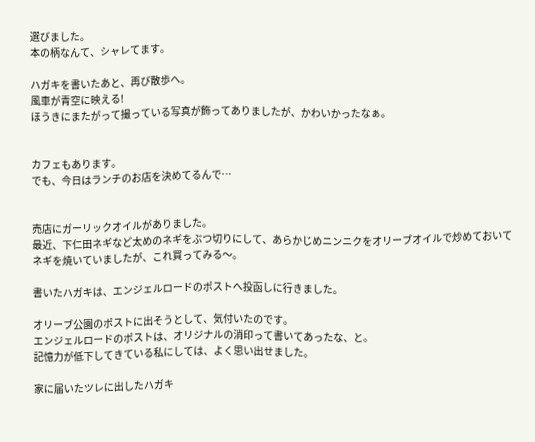選びました。
本の柄なんて、シャレてます。

ハガキを書いたあと、再び散歩へ。
風車が青空に映える!
ほうきにまたがって撮っている写真が飾ってありましたが、かわいかったなぁ。


カフェもあります。
でも、今日はランチのお店を決めてるんで…


売店にガーリックオイルがありました。
最近、下仁田ネギなど太めのネギをぶつ切りにして、あらかじめニンニクをオリーブオイルで炒めておいてネギを焼いていましたが、これ買ってみる〜。

書いたハガキは、エンジェルロードのポストへ投函しに行きました。

オリーブ公園のポストに出そうとして、気付いたのです。
エンジェルロードのポストは、オリジナルの消印って書いてあったな、と。
記憶力が低下してきている私にしては、よく思い出せました。

家に届いたツレに出したハガキ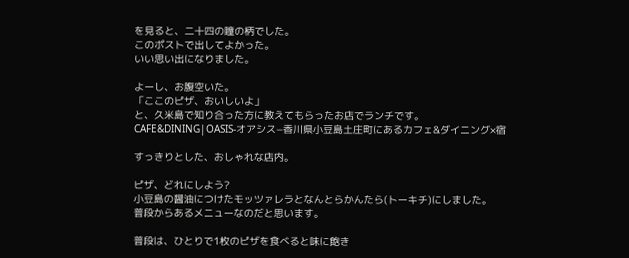を見ると、二十四の瞳の柄でした。
このポストで出してよかった。
いい思い出になりました。

よーし、お腹空いた。
「ここのピザ、おいしいよ」
と、久米島で知り合った方に教えてもらったお店でランチです。
CAFE&DINING|OASIS-オアシス−香川県小豆島土庄町にあるカフェ&ダイニング×宿

すっきりとした、おしゃれな店内。

ピザ、どれにしよう?
小豆島の醤油につけたモッツァレラとなんとらかんたら(トーキチ)にしました。
普段からあるメニューなのだと思います。

普段は、ひとりで1枚のピザを食べると味に飽き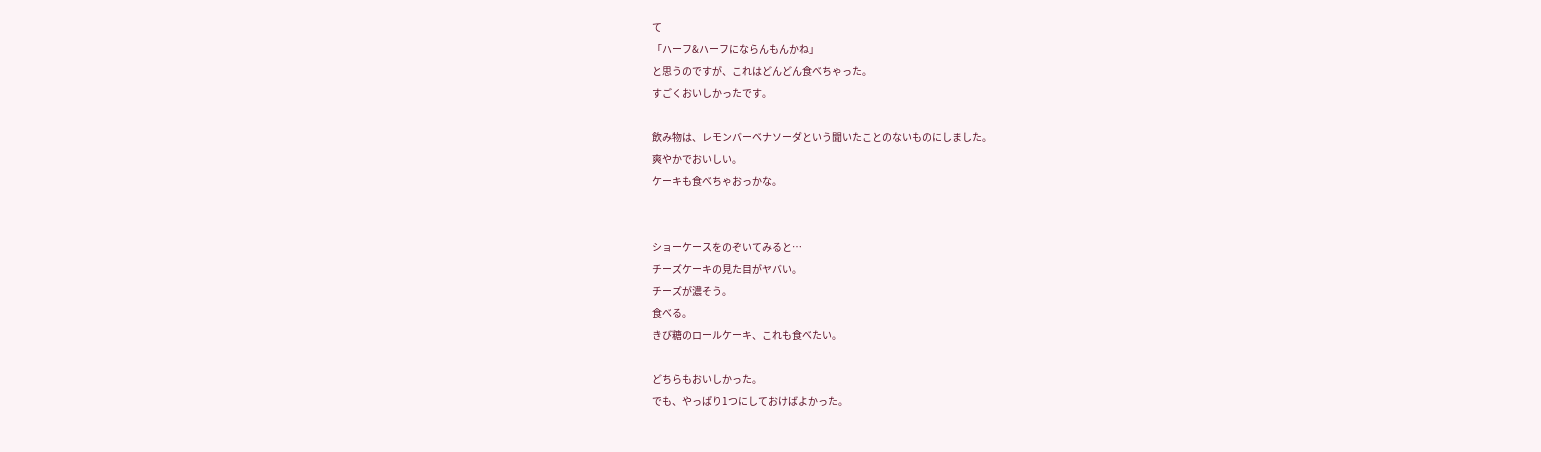て
「ハーフ&ハーフにならんもんかね」
と思うのですが、これはどんどん食べちゃった。
すごくおいしかったです。

飲み物は、レモンバーベナソーダという聞いたことのないものにしました。
爽やかでおいしい。
ケーキも食べちゃおっかな。


ショーケースをのぞいてみると…
チーズケーキの見た目がヤバい。
チーズが濃そう。
食べる。
きび糖のロールケーキ、これも食べたい。

どちらもおいしかった。
でも、やっぱり1つにしておけばよかった。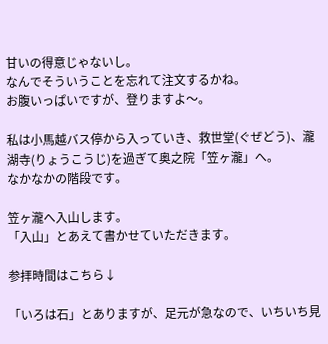甘いの得意じゃないし。
なんでそういうことを忘れて注文するかね。
お腹いっぱいですが、登りますよ〜。

私は小馬越バス停から入っていき、救世堂(ぐぜどう)、瀧湖寺(りょうこうじ)を過ぎて奥之院「笠ヶ瀧」へ。
なかなかの階段です。

笠ヶ瀧へ入山します。
「入山」とあえて書かせていただきます。

参拝時間はこちら↓

「いろは石」とありますが、足元が急なので、いちいち見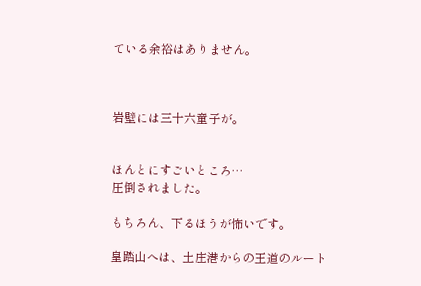ている余裕はありません。



岩壁には三十六童子が。


ほんとにすごいところ…
圧倒されました。

もちろん、下るほうが怖いです。

皇踏山へは、土庄港からの王道のルート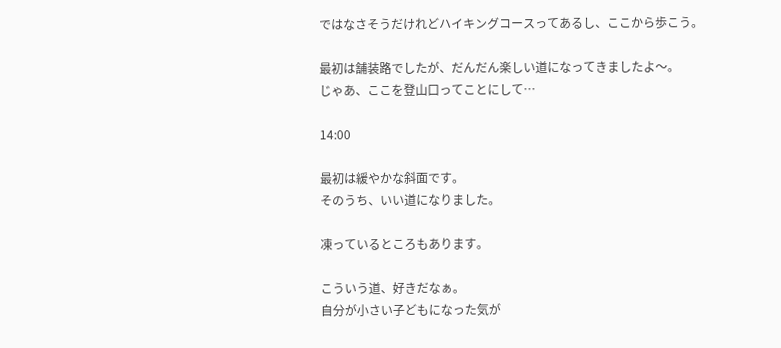ではなさそうだけれどハイキングコースってあるし、ここから歩こう。

最初は舗装路でしたが、だんだん楽しい道になってきましたよ〜。
じゃあ、ここを登山口ってことにして…

14:00

最初は緩やかな斜面です。
そのうち、いい道になりました。

凍っているところもあります。

こういう道、好きだなぁ。
自分が小さい子どもになった気が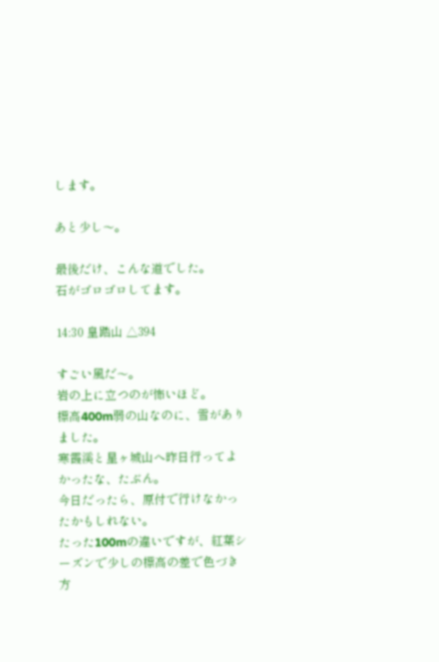します。

あと少し〜。

最後だけ、こんな道でした。
石がゴロゴロしてます。

14:30 皇踏山 △394

すごい風だ〜。
岩の上に立つのが怖いほど。
標高400m弱の山なのに、雪がありました。
寒霞溪と星ヶ城山へ昨日行ってよかったな、たぶん。
今日だったら、原付で行けなかったかもしれない。
たった100mの違いですが、紅葉シーズンで少しの標高の差で色づき方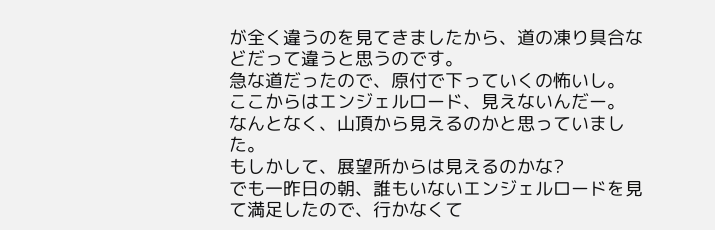が全く違うのを見てきましたから、道の凍り具合などだって違うと思うのです。
急な道だったので、原付で下っていくの怖いし。
ここからはエンジェルロード、見えないんだー。
なんとなく、山頂から見えるのかと思っていました。
もしかして、展望所からは見えるのかな?
でも一昨日の朝、誰もいないエンジェルロードを見て満足したので、行かなくて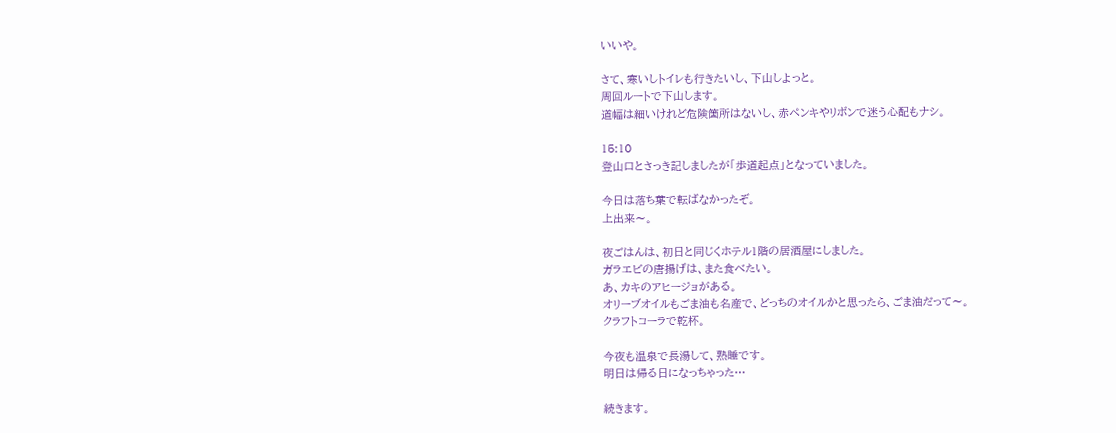いいや。

さて、寒いしトイレも行きたいし、下山しよっと。
周回ルートで下山します。
道幅は細いけれど危険箇所はないし、赤ペンキやリボンで迷う心配もナシ。

15:10
登山口とさっき記しましたが「歩道起点」となっていました。

今日は落ち葉で転ばなかったぞ。
上出来〜。

夜ごはんは、初日と同じくホテル1階の居酒屋にしました。
ガラエビの唐揚げは、また食べたい。
あ、カキのアヒージョがある。
オリーブオイルもごま油も名産で、どっちのオイルかと思ったら、ごま油だって〜。
クラフトコーラで乾杯。

今夜も温泉で長湯して、熟睡です。
明日は帰る日になっちゃった…

続きます。